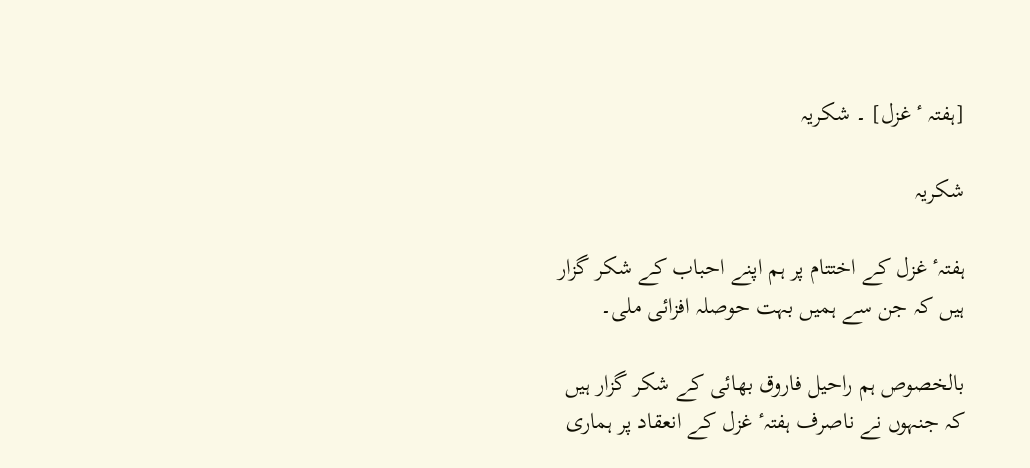[ہفتہ ٴ غزل] ۔ شکریہ

شکریہ

ہفتہٴ غزل کے اختتام پر ہم اپنے احباب کے شکر گزار ہیں کہ جن سے ہمیں بہت حوصلہ افزائی ملی۔

بالخصوص ہم راحیل فاروق بھائی کے شکر گزار ہیں کہ جنہوں نے ناصرف ہفتہٴ غزل کے انعقاد پر ہماری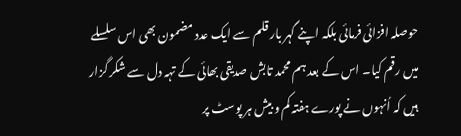حوصلہ افزائی فرمائی بلکہ اپنے گہر بار قلم سے ایک عدد مضمون بھی اس سلسلے میں رقم کیا۔ اس کے بعد ہم محمد تابش صدیقی بھائی کے تہہ دل سے شکر گزار ہیں کہ اُنہوں نے پورے ہفتہ کم و بیش ہر پوسٹ پر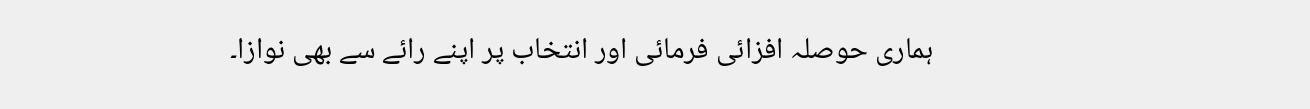ہماری حوصلہ افزائی فرمائی اور انتخاب پر اپنے رائے سے بھی نوازا۔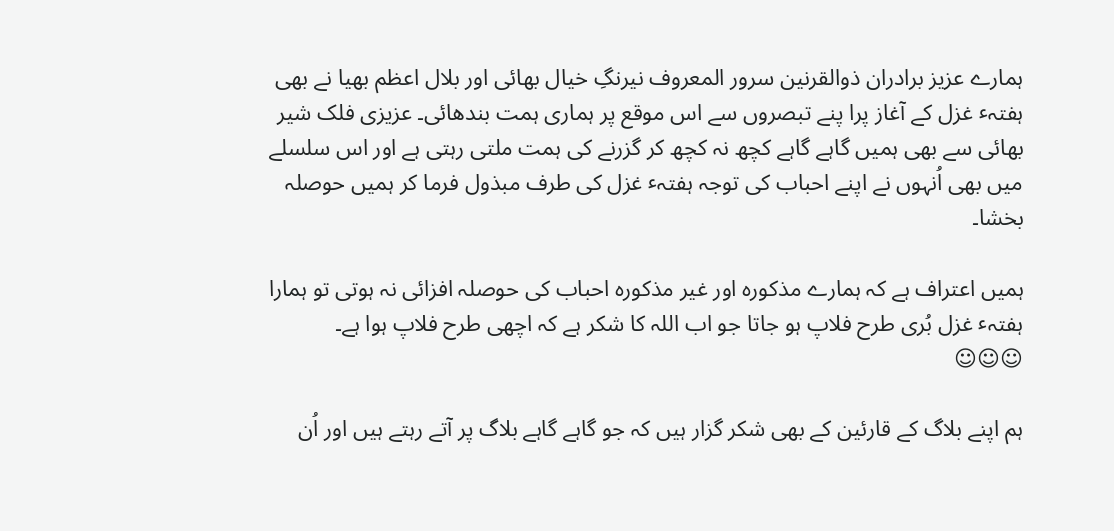ہمارے عزیز برادران ذوالقرنین سرور المعروف نیرنگِ خیال بھائی اور بلال اعظم بھیا نے بھی ہفتہٴ غزل کے آغاز پرا پنے تبصروں سے اس موقع پر ہماری ہمت بندھائی۔ عزیزی فلک شیر بھائی سے بھی ہمیں گاہے گاہے کچھ نہ کچھ کر گزرنے کی ہمت ملتی رہتی ہے اور اس سلسلے میں بھی اُنہوں نے اپنے احباب کی توجہ ہفتہٴ غزل کی طرف مبذول فرما کر ہمیں حوصلہ بخشا۔

ہمیں اعتراف ہے کہ ہمارے مذکورہ اور غیر مذکورہ احباب کی حوصلہ افزائی نہ ہوتی تو ہمارا ہفتہٴ غزل بُری طرح فلاپ ہو جاتا جو اب اللہ کا شکر ہے کہ اچھی طرح فلاپ ہوا ہے۔ ☺☺☺

ہم اپنے بلاگ کے قارئین کے بھی شکر گزار ہیں کہ جو گاہے گاہے بلاگ پر آتے رہتے ہیں اور اُن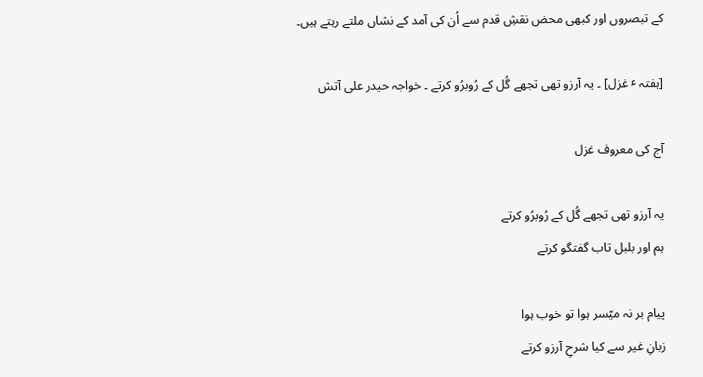کے تبصروں اور کبھی محض نقشِ قدم سے اُن کی آمد کے نشاں ملتے رہتے ہیں۔

[ہفتہ ٴ غزل] ۔ یہ آرزو تھی تجھے گُل کے رُوبرُو کرتے ۔ خواجہ حیدر علی آتش

آج کی معروف غزل

یہ آرزو تھی تجھے گُل کے رُوبرُو کرتے
ہم اور بلبل تاب گفتگو کرتے

پیام بر نہ میّسر ہوا تو خوب ہوا
زبانِ غیر سے کیا شرحِ آرزو کرتے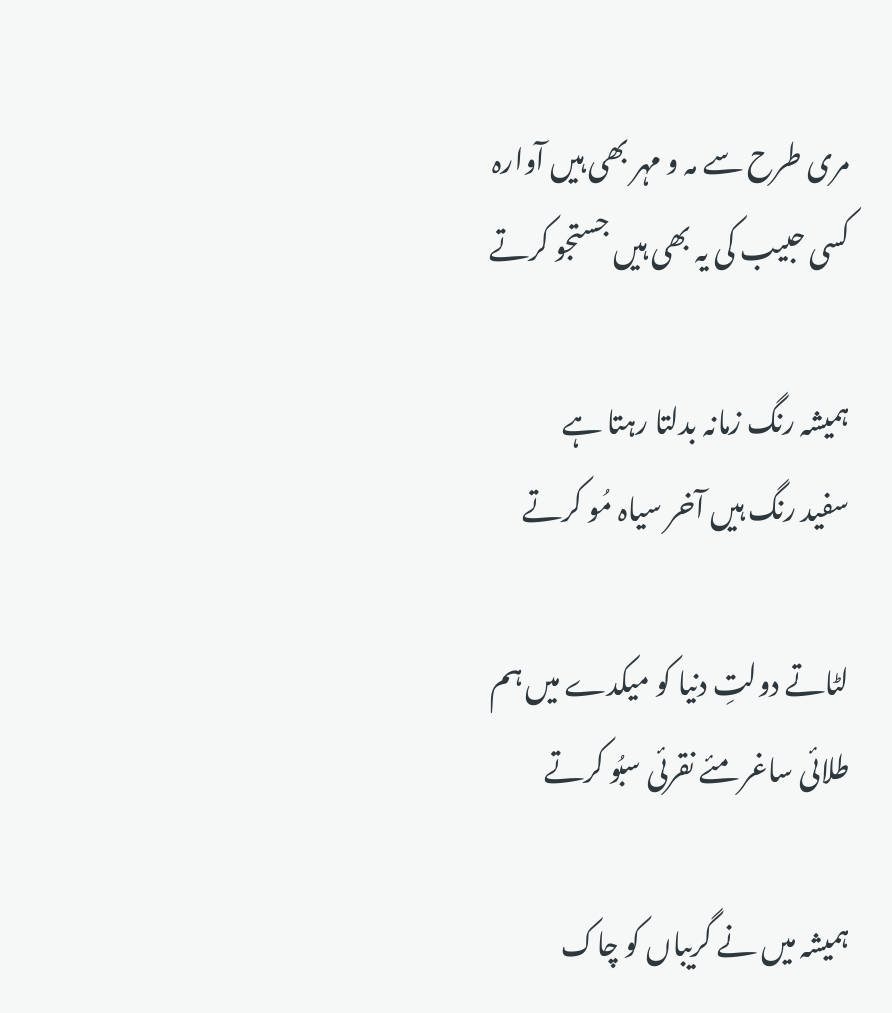مری طرح سے مہ و مہر بھی ہیں آوارہ
کسی حبیب کی یہ بھی ہیں جستجو کرتے

ہمیشہ رنگ زمانہ بدلتا رہتا ہے
سفید رنگ ہیں آخر سیاہ مُو کرتے

لٹاتے دولتِ دنیا کو میکدے میں ہم
طلائی ساغر مئے نقرئی سبُو کرتے

ہمیشہ میں نے گریباں کو چاک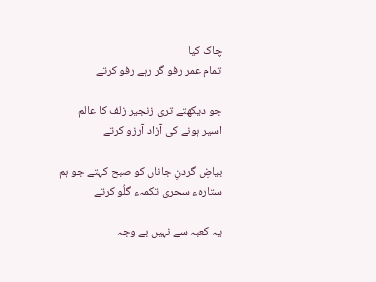چاک کیا
تمام عمر رفو گر رہے رفو کرتے

جو دیکھتے تری زنجیر زلف کا عالم
اسیر ہونے کی آزاد آرزو کرتے

بیاضِ گردنِ جاناں کو صبح کہتے جو ہم
ستارہء سحری تکمہء گلُو کرتے

یہ کعبہ سے نہیں بے وجہ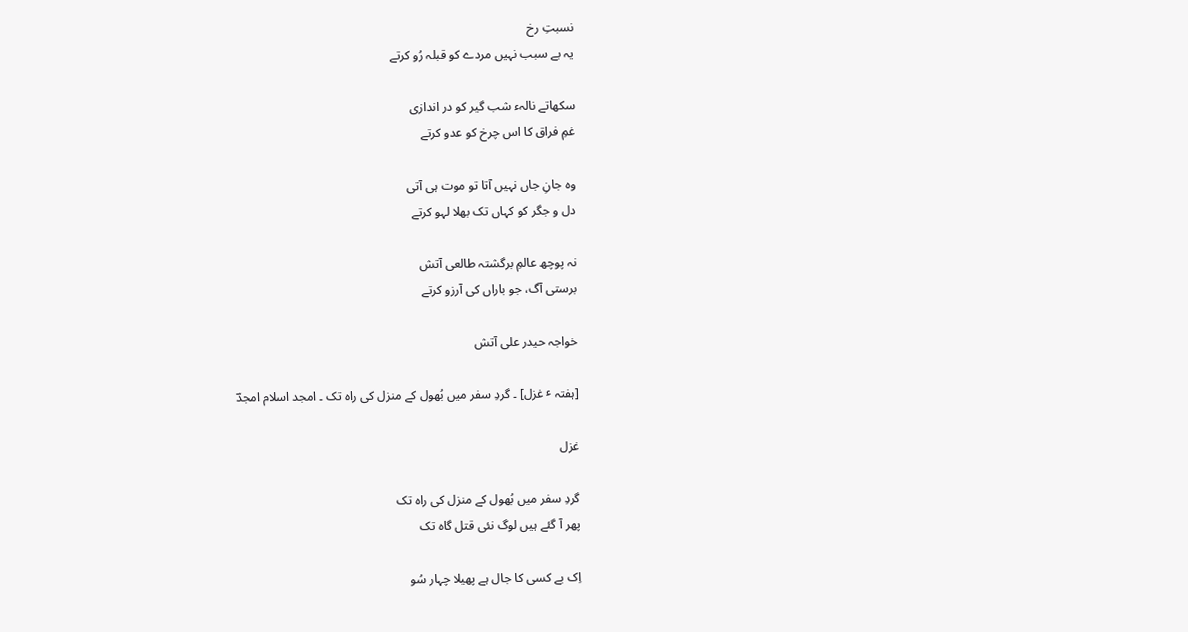نسبتِ رخ
یہ بے سبب نہیں مردے کو قبلہ رُو کرتے

سکھاتے نالہء شب گیر کو در اندازی
غمِ فراق کا اس چرخ کو عدو کرتے

وہ جانِ جاں نہیں آتا تو موت ہی آتی
دل و جگر کو کہاں تک بھلا لہو کرتے

نہ پوچھ عالمِ برگشتہ طالعی آتش
برستی آگ، جو باراں کی آرزو کرتے

خواجہ حیدر علی آتش

[ہفتہ ٴ غزل] ۔ گردِ سفر میں بُھول کے منزل کی راہ تک ۔ امجد اسلام امجدؔ

غزل

گردِ سفر میں بُھول کے منزل کی راہ تک
پھر آ گئے ہیں لوگ نئی قتل گاہ تک

اِک بے کسی کا جال ہے پھیلا چہار سُو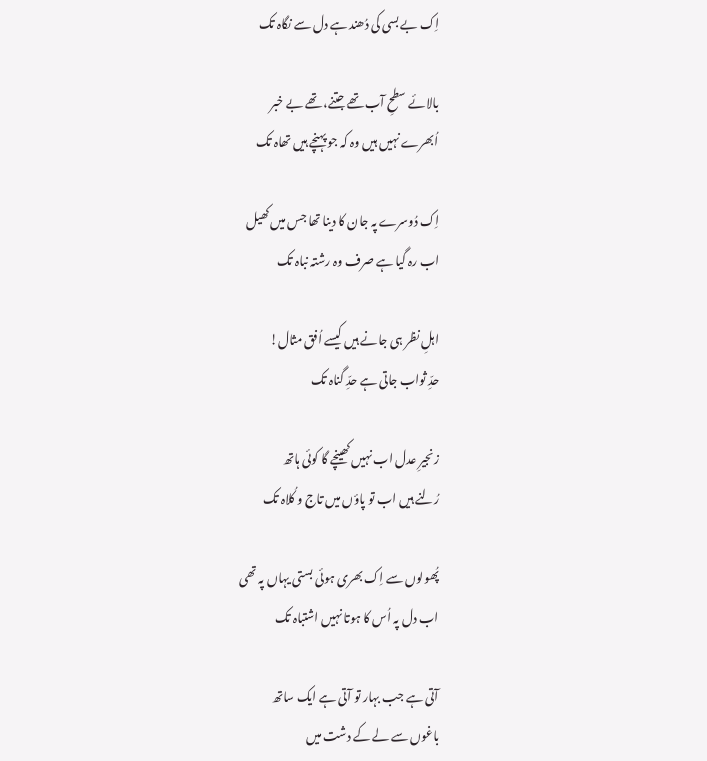اِک بے بسی کی دُھند ہے دل سے نگاہ تک

بالائے سطحِ آب تھے جتنے، تھے بے خبر
اُبھرے نہیں ہیں وہ کہ جو پہنچے ہیں تھاہ تک

اِک دُوسرے پہ جان کا دینا تھا جس میں کھیل
اب رہ گیا ہے صرف وہ رشتہ نباہ تک

اہلِ نظر ہی جانے ہیں کیسے اُفق مثال!
حدِّ ثواب جاتی ہے حدِّ گناہ تک

زنجیرِ عدل اب نہیں کھینچے گا کوئی ہاتھ
رُلنے ہیں اب تو پاؤں میں تاج و کُلاہ تک

پُھولوں سے اِک بھری ہوئی بستی یہاں پہ تھی
اب دل پہ اُس کا ہوتا نہیں اشتباہ تک

آتی ہے جب بہار تو آتی ہے ایک ساتھ
باغوں سے لے کے دشت میں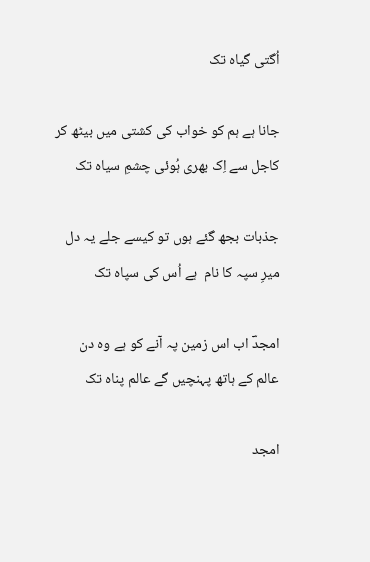اُگتی گیاہ تک

جانا ہے ہم کو خواب کی کشتی میں بیٹھ کر
کاجل سے اِک بھری ہُوئی چشمِ سیاہ تک

جذبات بجھ گئے ہوں تو کیسے جلے یہ دل
میرِ سپہ کا نام  ہے اُس کی سپاہ تک

امجدؔ اب اس زمین پہ آنے کو ہے وہ دن
عالم کے ہاتھ پہنچیں گے عالم پناہ تک

امجد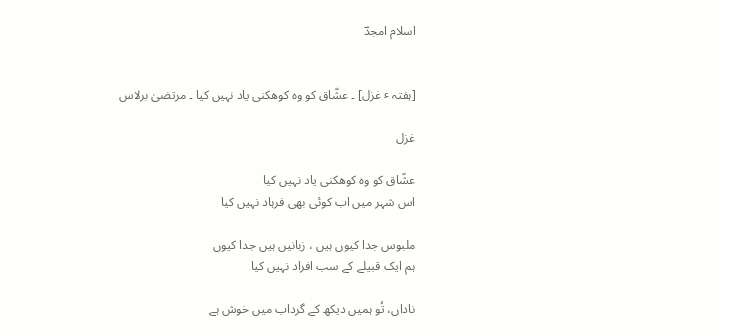اسلام امجدؔ


[ہفتہ ٴ غزل] ۔ عشّاق کو وہ کوھکنی یاد نہیں کیا ۔ مرتضیٰ برلاس

غزل

عشّاق کو وہ کوھکنی یاد نہیں کیا
اس شہر میں اب کوئی بھی فرہاد نہیں کیا

ملبوس جدا کیوں ہیں ، زبانیں ہیں جدا کیوں
ہم ایک قبیلے کے سب افراد نہیں کیا

ناداں، تُو ہمیں دیکھ کے گرداب میں خوش ہے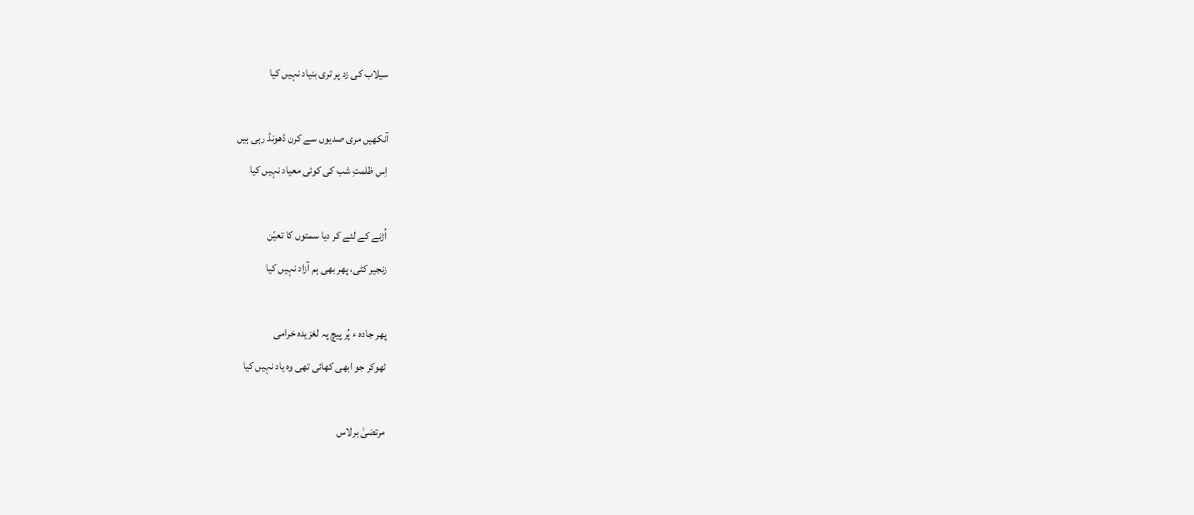سیلاب کی زد پر تری بنیاد نہیں کیا

آنکھیں مری صدیوں سے کرن ڈھونڈ رہی ہیں
اِس ظلمتِ شب کی کوئی معیاد نہیں کیا

اُڑنے کے لئے کر دیا سمتوں کا تعیّن
زنجیر کٹی، پھر بھی ہم آزاد نہیں کیا

پھر جادہ ء پُر پیچ پہ لغزیدہ خرامی
ٹھوکر جو ابھی کھائی تھی وہ یاد نہیں کیا

مرتضیٰ برلاس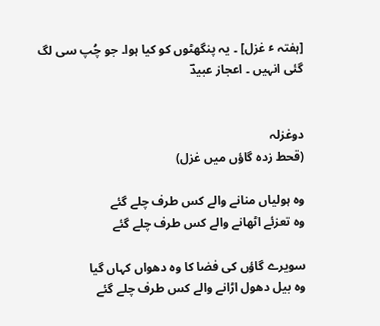[ہفتہ ٴ غزل] ۔ یہ پنگھٹوں کو کیا ہوا۔ جو چُپ سی لگ گئی انہیں ۔ اعجاز عبیدؔ


دوغزلہ
(قحط زدہ گاؤں میں غزل)

وہ ہولیاں منانے والے کس طرف چلے گئے
وہ تعزئے اٹھانے والے کس طرف چلے گئے

سویرے گاؤں کی فضا کا وہ دھواں کہاں گیا
وہ بیل دھول اڑانے والے کس طرف چلے گئے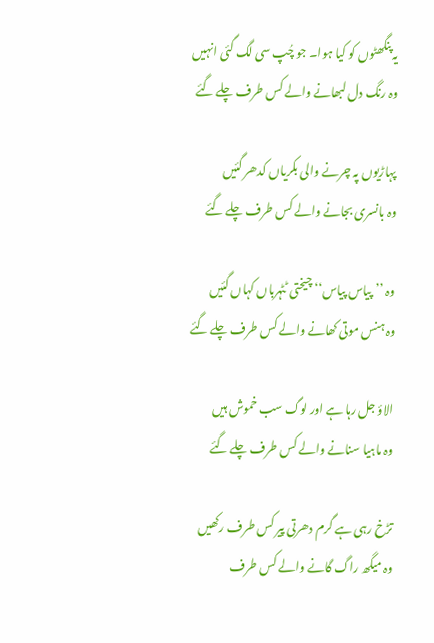یہ پنگھٹوں کو کیا ہوا۔ جو چُپ سی لگ گئی انہیں
وہ رنگ دل لبھانے والے کس طرف چلے گئے

پہاڑیوں پہ چرنے والی بکریاں کدھر گئیں
وہ بانسری بجانے والے کس طرف چلے گئے

وہ ’’پیاس پیاس‘‘ چیختی ٹٹہرباں کہاں گئیں
وہ ہنس موتی کھانے والے کس طرف چلے گئے

الاؤ جل رہا ہے اور لوگ سب خموش ہیں
وہ ماہیا سنانے والے کس طرف چلے گئے

تڑخ رہی ہے گرم دھرتی پیر کس طرف رکھیں
وہ میگھ راگ گانے والے کس طرف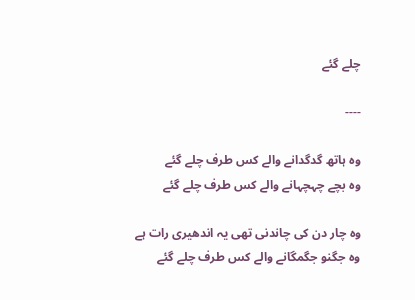چلے گئے

----

وہ ہاتھ گدگدانے والے کس طرف چلے گئے
وہ بچے چہچہانے والے کس طرف چلے گئے

وہ چار دن کی چاندنی تھی یہ اندھیری رات ہے
وہ جگنو جگمگانے والے کس طرف چلے گئے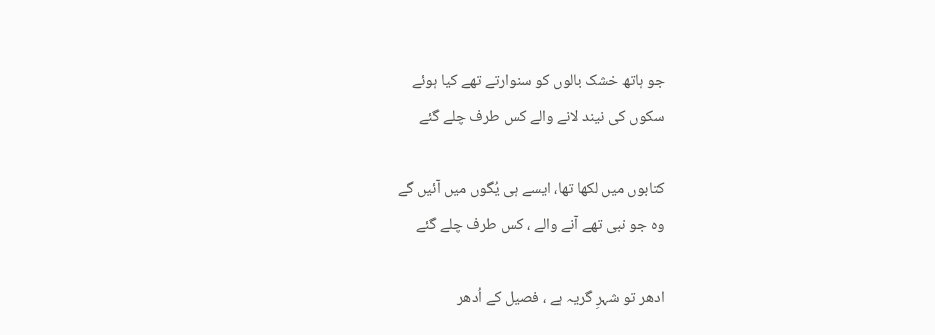جو ہاتھ خشک بالوں کو سنوارتے تھے کیا ہوئے
سکوں کی نیند لانے والے کس طرف چلے گئے

کتابوں میں لکھا تھا، ایسے ہی یُگوں میں آئیں گے
وہ جو نبی تھے آنے والے ، کس طرف چلے گئے

ادھر تو شہرِ گریہ ہے ، فصیل کے اُدھر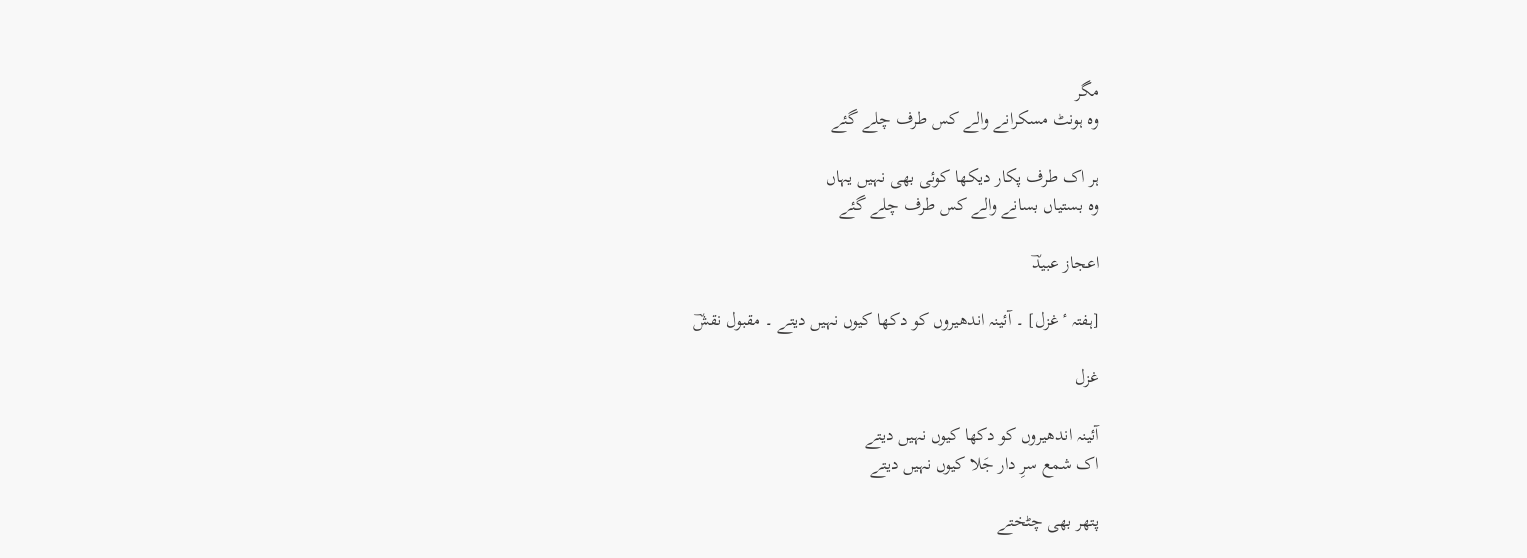مگر
وہ ہونٹ مسکرانے والے کس طرف چلے گئے

ہر اک طرف پکار دیکھا کوئی بھی نہیں یہاں
وہ بستیاں بسانے والے کس طرف چلے گئے

اعجاز عبیدؔ

[ہفتہ ٴ غزل] ۔ آئینہ اندھیروں کو دکھا کیوں نہیں دیتے ۔ مقبول نقشؔ

غزل

آئینہ اندھیروں کو دکھا کیوں نہیں دیتے
اک شمع سرِ دار جَلا کیوں نہیں دیتے

پتھر بھی چٹختے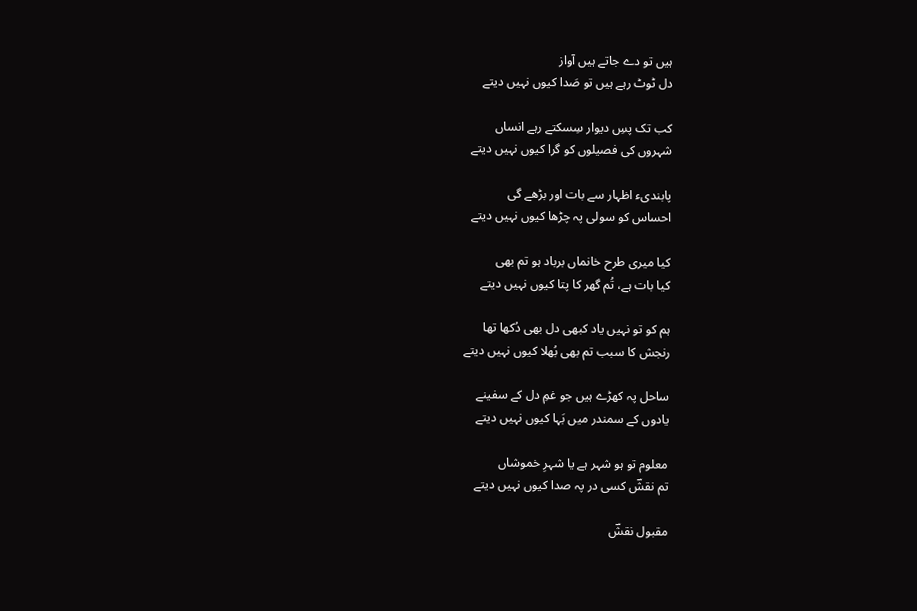ہیں تو دے جاتے ہیں آواز
دل ٹوٹ رہے ہیں تو صَدا کیوں نہیں دیتے

کب تک پسِ دیوار سِسکتے رہے انساں
شہروں کی فصیلوں کو گرا کیوں نہیں دیتے

پابندیء اظہار سے بات اور بڑھے گی
احساس کو سولی پہ چڑھا کیوں نہیں دیتے

کیا میری طرح خانماں برباد ہو تم بھی
کیا بات ہے، تُم گھر کا پتا کیوں نہیں دیتے

ہم کو تو نہیں یاد کبھی دل بھی دُکھا تھا
رنجش کا سبب تم بھی بُھلا کیوں نہیں دیتے

ساحل پہ کھڑے ہیں جو غمِ دل کے سفینے
یادوں کے سمندر میں بَہا کیوں نہیں دیتے

معلوم تو ہو شہر ہے یا شہرِ خموشاں
تم نقشؔ کسی در پہ صدا کیوں نہیں دیتے

مقبول نقشؔ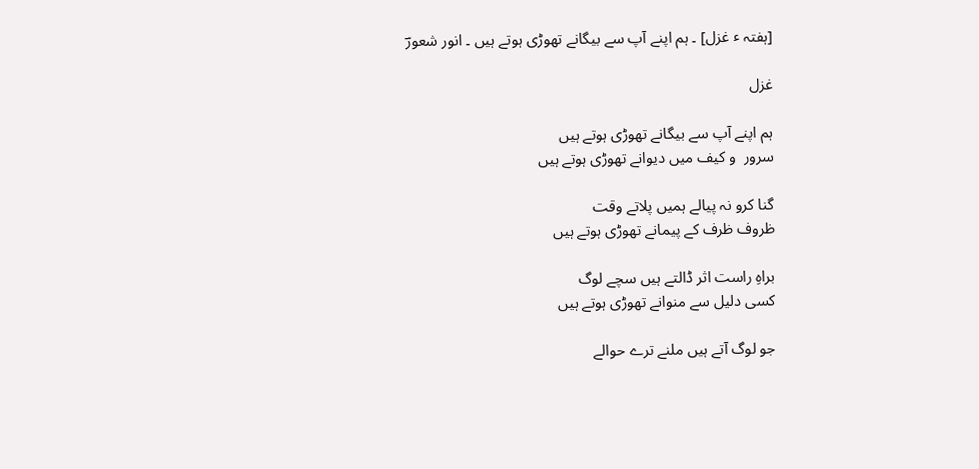[ہفتہ ٴ غزل] ۔ ہم اپنے آپ سے بیگانے تھوڑی ہوتے ہیں ۔ انور شعورؔ

غزل

ہم اپنے آپ سے بیگانے تھوڑی ہوتے ہیں
سرور  و کیف میں دیوانے تھوڑی ہوتے ہیں

گنا کرو نہ پیالے ہمیں پلاتے وقت
ظروف ظرف کے پیمانے تھوڑی ہوتے ہیں

براہِ راست اثر ڈالتے ہیں سچے لوگ
کسی دلیل سے منوانے تھوڑی ہوتے ہیں

جو لوگ آتے ہیں ملنے ترے حوالے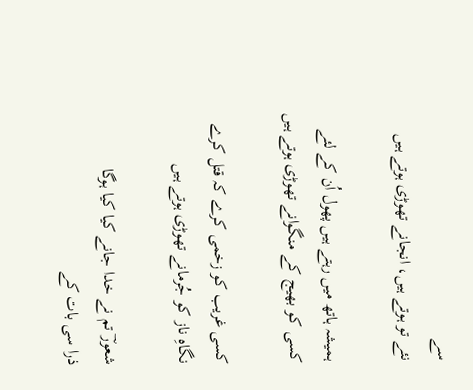سے
نئے تو ہوتے ہیں، انجانے تھوڑی ہوتے ہیں

ہمیشہ ہاتھ میں رہتے ہیں پھول اُن کے لئے
کسی کو بھیج کے منگوانے تھوڑی ہوتے ہیں

کسی غریب کو زخمی کرے کہ قتل کرے
نگاہِ ناز کو جُرمانے تھوڑی ہوتے ہیں

شعورؔ تم نے خدا جانے کیا کیا ہوگا
ذرا سی بات کے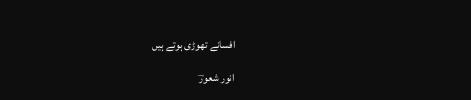افسانے تھوڑی ہوتے ہیں

انور شعورؔ